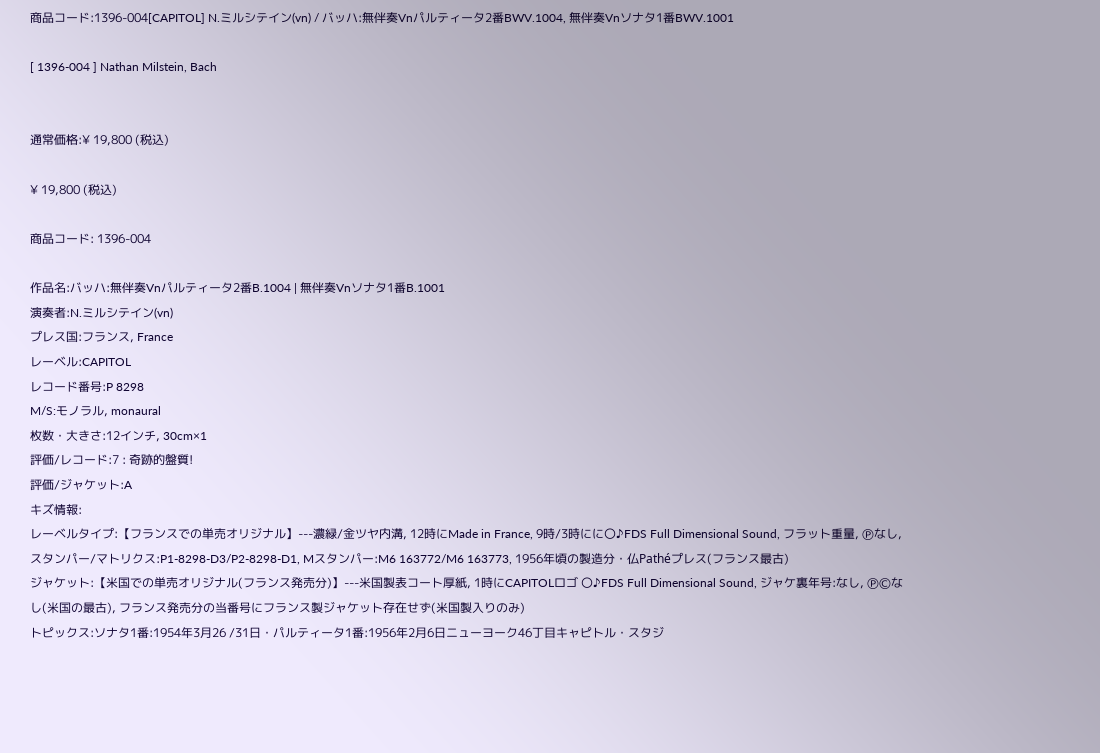商品コード:1396-004[CAPITOL] N.ミルシテイン(vn) / バッハ:無伴奏Vnパルティータ2番BWV.1004, 無伴奏Vnソナタ1番BWV.1001

[ 1396-004 ] Nathan Milstein, Bach


通常価格:¥ 19,800 (税込)

¥ 19,800 (税込)

商品コード: 1396-004

作品名:バッハ:無伴奏Vnパルティータ2番B.1004 | 無伴奏Vnソナタ1番B.1001
演奏者:N.ミルシテイン(vn)
プレス国:フランス, France
レーベル:CAPITOL
レコード番号:P 8298
M/S:モノラル, monaural
枚数・大きさ:12インチ, 30cm×1
評価/レコード:7 : 奇跡的盤質!
評価/ジャケット:A
キズ情報:
レーベルタイプ:【フランスでの単売オリジナル】---濃緑/金ツヤ内溝, 12時にMade in France, 9時/3時にに〇♪FDS Full Dimensional Sound, フラット重量, Ⓟなし, スタンパー/マトリクス:P1-8298-D3/P2-8298-D1, Mスタンパー:M6 163772/M6 163773, 1956年頃の製造分・仏Pathéプレス(フランス最古)
ジャケット:【米国での単売オリジナル(フランス発売分)】---米国製表コート厚紙, 1時にCAPITOLロゴ 〇♪FDS Full Dimensional Sound, ジャケ裏年号:なし, ⓅⒸなし(米国の最古), フランス発売分の当番号にフランス製ジャケット存在せず(米国製入りのみ)
トピックス:ソナタ1番:1954年3月26 /31日・パルティータ1番:1956年2月6日ニューヨーク46丁目キャピトル・スタジ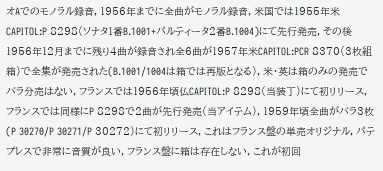オAでのモノラル録音, 1956年までに全曲がモノラル録音, 米国では1955年米CAPITOL:P 8298(ソナタ1番B.1001+パルティータ2番B.1004)にて先行発売, その後1956年12月までに残り4曲が録音され全6曲が1957年米CAPITOL:PCR 8370(3枚組箱)で全集が発売された(B.1001/1004は箱では再版となる), 米・英は箱のみの発売でバラ分売はない, フランスでは1956年頃仏CAPITOL:P 8298(当装丁)にて初リリース, フランスでは同様にP 8298で2曲が先行発売(当アイテム), 1959年頃全曲がバラ3枚(P 30270/P 30271/P 30272)にて初リリース, これはフランス盤の単売オリジナル, パテプレスで非常に音質が良い, フランス盤に箱は存在しない, これが初回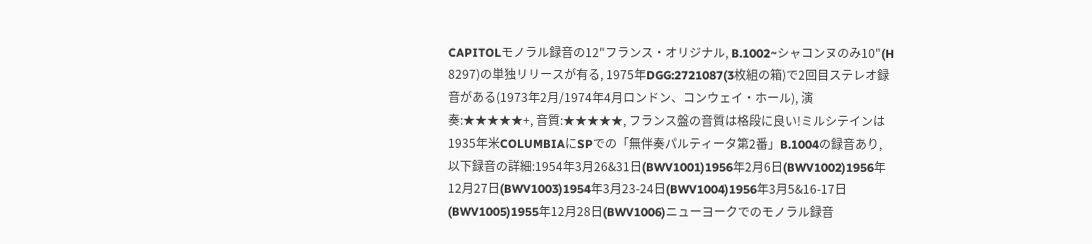CAPITOLモノラル録音の12"フランス・オリジナル, B.1002~シャコンヌのみ10"(H 8297)の単独リリースが有る, 1975年DGG:2721087(3枚組の箱)で2回目ステレオ録音がある(1973年2月/1974年4月ロンドン、コンウェイ・ホール), 演奏:★★★★★+, 音質:★★★★★, フランス盤の音質は格段に良い!ミルシテインは1935年米COLUMBIAにSPでの「無伴奏パルティータ第2番」B.1004の録音あり, 以下録音の詳細:1954年3月26&31日(BWV1001)1956年2月6日(BWV1002)1956年12月27日(BWV1003)1954年3月23-24日(BWV1004)1956年3月5&16-17日(BWV1005)1955年12月28日(BWV1006)ニューヨークでのモノラル録音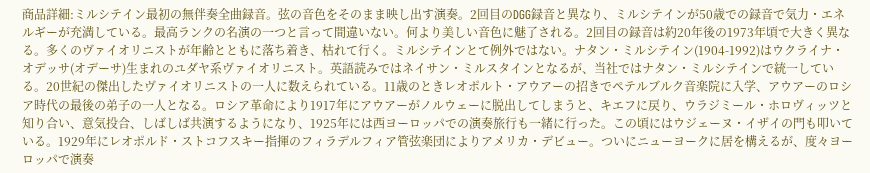商品詳細:ミルシテイン最初の無伴奏全曲録音。弦の音色をそのまま映し出す演奏。2回目のDGG録音と異なり、ミルシテインが50歳での録音で気力・エネルギーが充満している。最高ランクの名演の一つと言って間違いない。何より美しい音色に魅了される。2回目の録音は約20年後の1973年頃で大きく異なる。多くのヴァイオリニストが年齢とともに落ち着き、枯れて行く。ミルシテインとて例外ではない。ナタン・ミルシテイン(1904-1992)はウクライナ・オデッサ(オデーサ)生まれのユダヤ系ヴァイオリニスト。英語読みではネイサン・ミルスタインとなるが、当社ではナタン・ミルシテインで統一している。20世紀の傑出したヴァイオリニストの一人に数えられている。11歳のときレオポルト・アウアーの招きでペテルブルク音楽院に入学、アウアーのロシア時代の最後の弟子の一人となる。ロシア革命により1917年にアウアーがノルウェーに脱出してしまうと、キエフに戻り、ウラジミール・ホロヴィッツと知り合い、意気投合、しばしば共演するようになり、1925年には西ヨーロッパでの演奏旅行も一緒に行った。この頃にはウジェーヌ・イザイの門も叩いている。1929年にレオポルド・ストコフスキー指揮のフィラデルフィア管弦楽団によりアメリカ・デビュー。ついにニューヨークに居を構えるが、度々ヨーロッパで演奏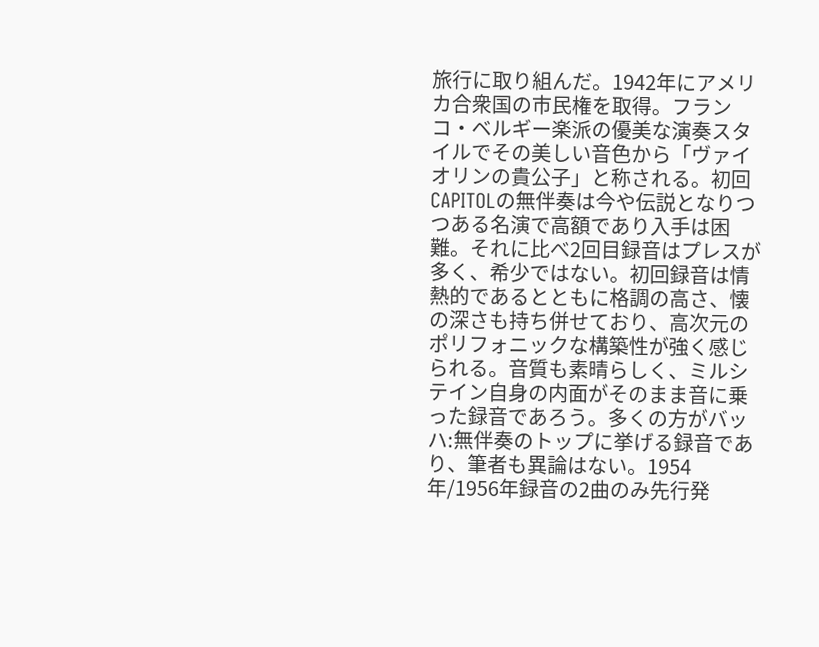旅行に取り組んだ。1942年にアメリカ合衆国の市民権を取得。フランコ・ベルギー楽派の優美な演奏スタイルでその美しい音色から「ヴァイオリンの貴公子」と称される。初回CAPITOLの無伴奏は今や伝説となりつつある名演で高額であり入手は困難。それに比べ2回目録音はプレスが多く、希少ではない。初回録音は情熱的であるとともに格調の高さ、懐の深さも持ち併せており、高次元のポリフォニックな構築性が強く感じられる。音質も素晴らしく、ミルシテイン自身の内面がそのまま音に乗った録音であろう。多くの方がバッハ:無伴奏のトップに挙げる録音であり、筆者も異論はない。1954年/1956年録音の2曲のみ先行発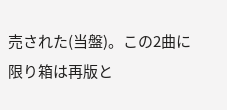売された(当盤)。この2曲に限り箱は再版と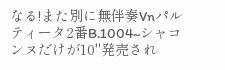なる!また別に無伴奏Vnパルティータ2番B.1004~シャコンヌだけが10"発売され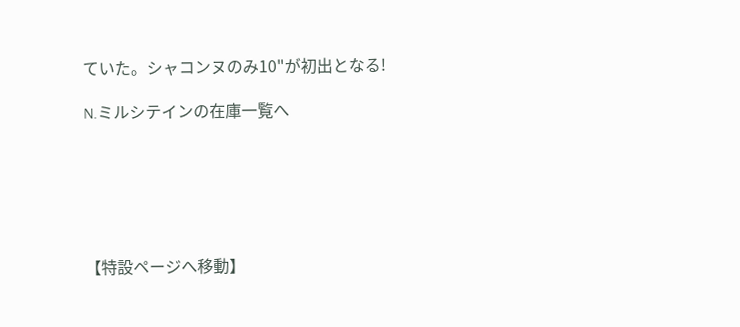ていた。シャコンヌのみ10"が初出となる!

N.ミルシテインの在庫一覧へ






【特設ページへ移動】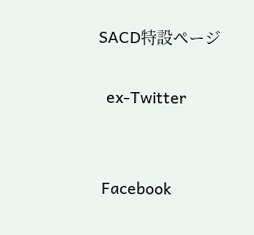SACD特設ページ

  ex-Twitter


 Facebook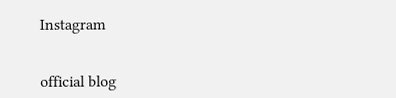Instagram


official blog